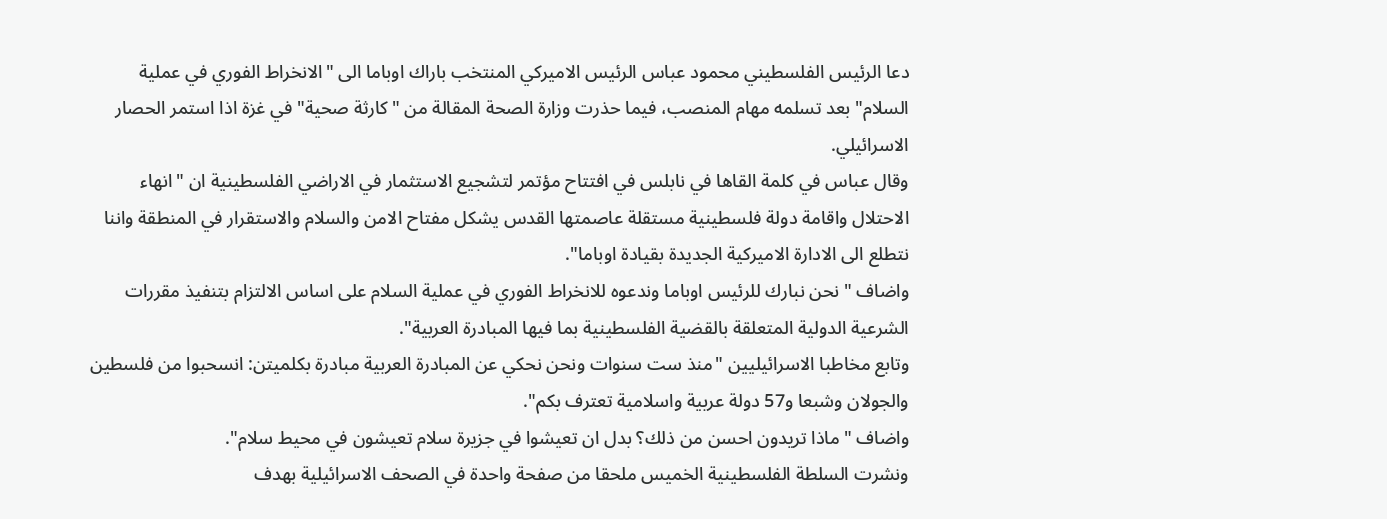دعا الرئيس الفلسطيني محمود عباس الرئيس الاميركي المنتخب باراك اوباما الى "الانخراط الفوري في عملية السلام" بعد تسلمه مهام المنصب، فيما حذرت وزارة الصحة المقالة من "كارثة صحية" في غزة اذا استمر الحصار الاسرائيلي.
وقال عباس في كلمة القاها في نابلس في افتتاح مؤتمر لتشجيع الاستثمار في الاراضي الفلسطينية ان "انهاء الاحتلال واقامة دولة فلسطينية مستقلة عاصمتها القدس يشكل مفتاح الامن والسلام والاستقرار في المنطقة واننا نتطلع الى الادارة الاميركية الجديدة بقيادة اوباما".
واضاف "نحن نبارك للرئيس اوباما وندعوه للانخراط الفوري في عملية السلام على اساس الالتزام بتنفيذ مقررات الشرعية الدولية المتعلقة بالقضية الفلسطينية بما فيها المبادرة العربية".
وتابع مخاطبا الاسرائيليين "منذ ست سنوات ونحن نحكي عن المبادرة العربية مبادرة بكلميتن: انسحبوا من فلسطين والجولان وشبعا و57 دولة عربية واسلامية تعترف بكم".
واضاف "ماذا تريدون احسن من ذلك؟ بدل ان تعيشوا في جزيرة سلام تعيشون في محيط سلام".
ونشرت السلطة الفلسطينية الخميس ملحقا من صفحة واحدة في الصحف الاسرائيلية بهدف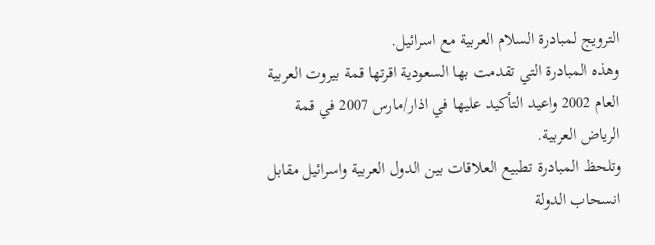الترويج لمبادرة السلام العربية مع اسرائيل.
وهذه المبادرة التي تقدمت بها السعودية اقرتها قمة بيروت العربية العام 2002 واعيد التأكيد عليها في اذار/مارس 2007 في قمة الرياض العربية.
وتلحظ المبادرة تطبيع العلاقات بين الدول العربية واسرائيل مقابل انسحاب الدولة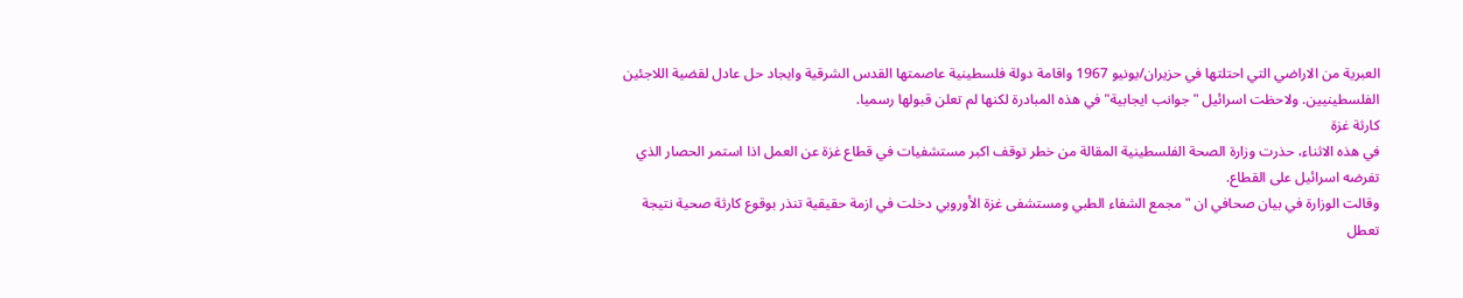العبرية من الاراضي التي احتلتها في حزيران/يونيو 1967 واقامة دولة فلسطينية عاصمتها القدس الشرقية وايجاد حل عادل لقضية اللاجئين الفلسطينيين. ولاحظت اسرائيل "جوانب ايجابية" في هذه المبادرة لكنها لم تعلن قبولها رسميا.
كارثة غزة
في هذه الاثناء، حذرت وزارة الصحة الفلسطينية المقالة من خطر توقف اكبر مستشفيات في قطاع غزة عن العمل اذا استمر الحصار الذي تفرضه اسرائيل على القطاع.
وقالت الوزارة في بيان صحافي ان "مجمع الشفاء الطبي ومستشفى غزة الأوروبي دخلت في ازمة حقيقية تنذر بوقوع كارثة صحية نتيجة تعطل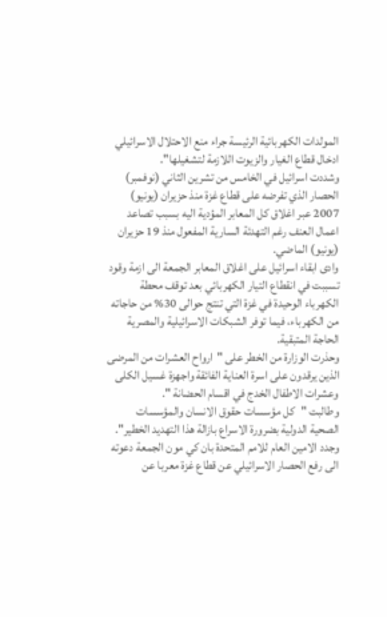المولدات الكهربائية الرئيسة جراء منع الاحتلال الاسرائيلي ادخال قطاع الغيار والزيوت اللازمة لتشغيلها".
وشددت اسرائيل في الخامس من تشرين الثاني (نوفمبر) الحصار الذي تفرضه على قطاع غزة منذ حزيران (يونيو) 2007 عبر اغلاق كل المعابر المؤدية اليه بسبب تصاعد اعمال العنف رغم التهدئة السارية المفعول منذ 19 حزيران (يونيو) الماضي.
وادى ابقاء اسرائيل على اغلاق المعابر الجمعة الى ازمة وقود تسببت في انقطاع التيار الكهربائي بعد توقف محطة الكهرباء الوحيدة في غزة التي تنتج حوالى 30% من حاجاته من الكهرباء، فيما توفر الشبكات الاسرائيلية والمصرية الحاجة المتبقية.
وحذرت الوزارة من الخطر على "ارواح العشرات من المرضى الذين يرقدون على اسرة العناية الفائقة واجهزة غسيل الكلى وعشرات الاطفال الخدج في اقسام الحضانة ".
وطالبت "كل مؤسسات حقوق الانسان والمؤسسات الصحية الدولية بضرورة الاسراع بازالة هذا التهديد الخطير".
وجدد الامين العام للامم المتحدة بان كي مون الجمعة دعوته الى رفع الحصار الاسرائيلي عن قطاع غزة معربا عن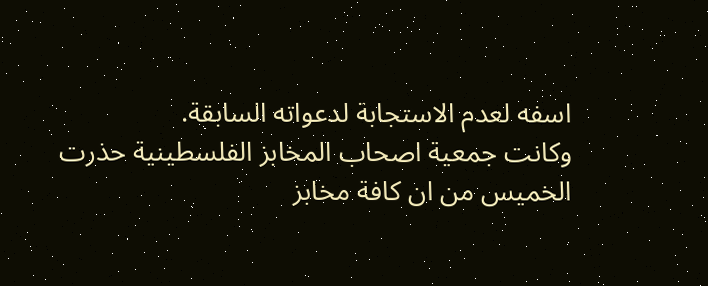اسفه لعدم الاستجابة لدعواته السابقة.
وكانت جمعية اصحاب المخابز الفلسطينية حذرت الخميس من ان كافة مخابز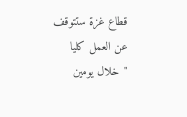قطاع غزة ستتوقف عن العمل كليا "خلال يومين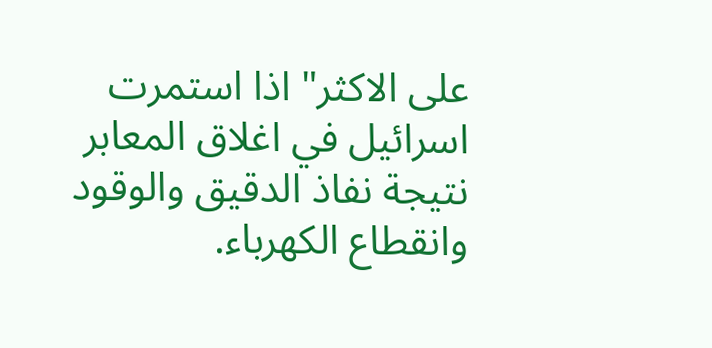على الاكثر" اذا استمرت اسرائيل في اغلاق المعابر نتيجة نفاذ الدقيق والوقود وانقطاع الكهرباء.